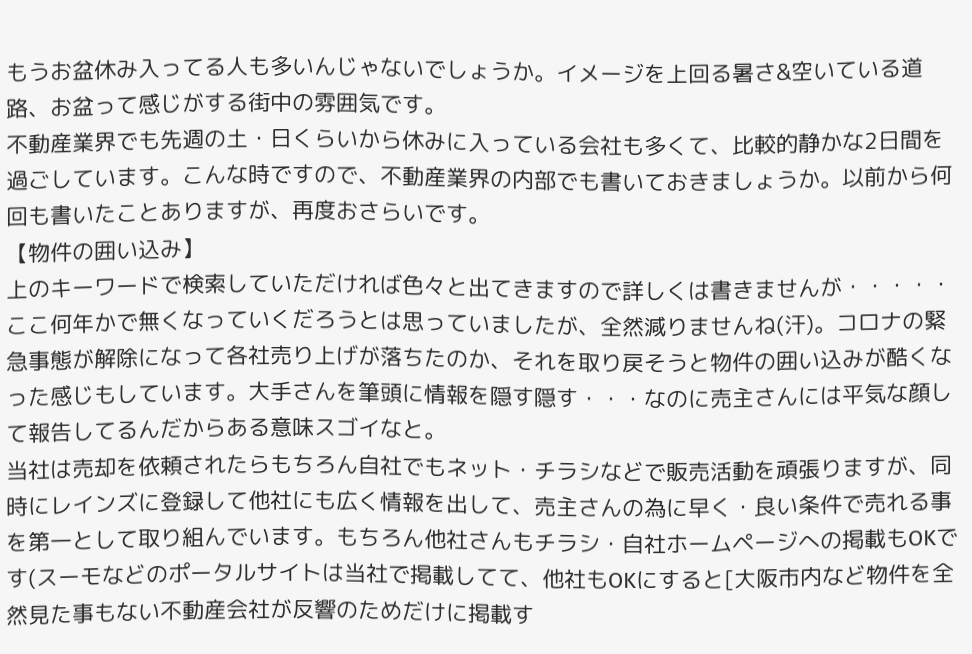もうお盆休み入ってる人も多いんじゃないでしょうか。イメージを上回る暑さ&空いている道路、お盆って感じがする街中の雰囲気です。
不動産業界でも先週の土・日くらいから休みに入っている会社も多くて、比較的静かな2日間を過ごしています。こんな時ですので、不動産業界の内部でも書いておきましょうか。以前から何回も書いたことありますが、再度おさらいです。
【物件の囲い込み】
上のキーワードで検索していただければ色々と出てきますので詳しくは書きませんが・・・・・ここ何年かで無くなっていくだろうとは思っていましたが、全然減りませんね(汗)。コロナの緊急事態が解除になって各社売り上げが落ちたのか、それを取り戻そうと物件の囲い込みが酷くなった感じもしています。大手さんを筆頭に情報を隠す隠す・・・なのに売主さんには平気な顔して報告してるんだからある意味スゴイなと。
当社は売却を依頼されたらもちろん自社でもネット・チラシなどで販売活動を頑張りますが、同時にレインズに登録して他社にも広く情報を出して、売主さんの為に早く・良い条件で売れる事を第一として取り組んでいます。もちろん他社さんもチラシ・自社ホームページへの掲載もOKです(スーモなどのポータルサイトは当社で掲載してて、他社もOKにすると[大阪市内など物件を全然見た事もない不動産会社が反響のためだけに掲載す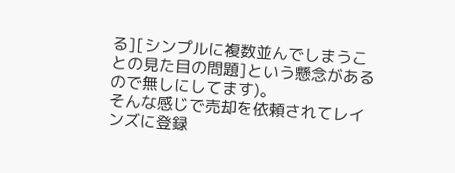る][シンプルに複数並んでしまうことの見た目の問題]という懸念があるので無しにしてます)。
そんな感じで売却を依頼されてレインズに登録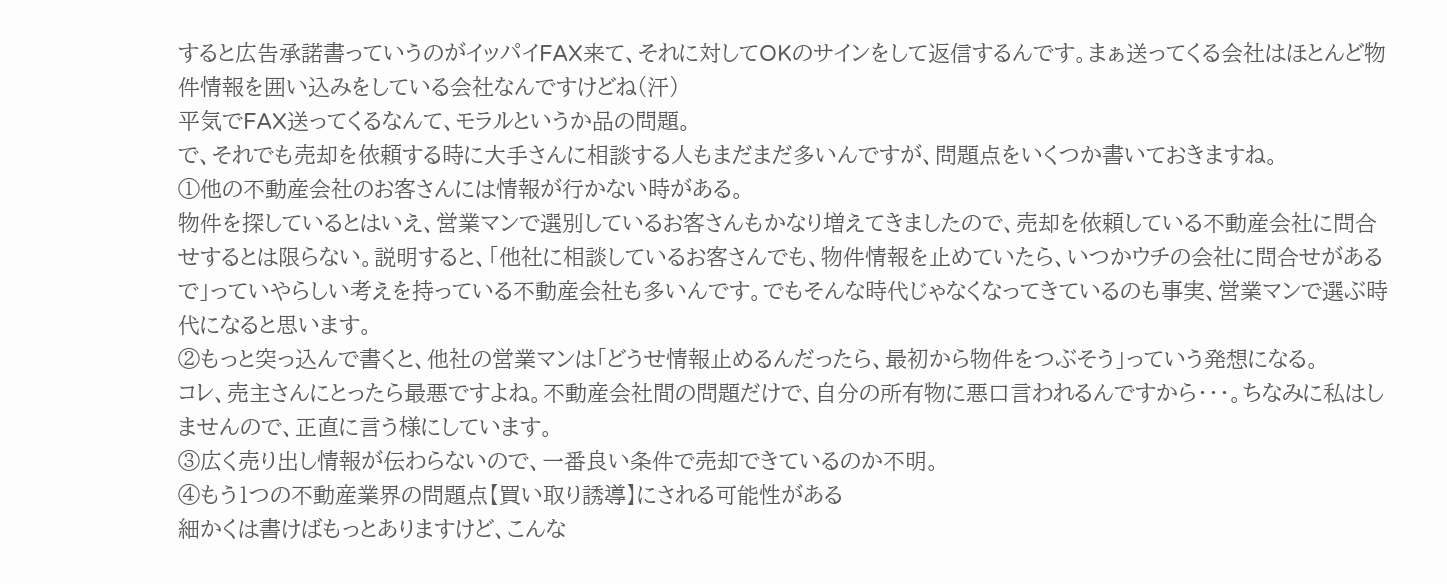すると広告承諾書っていうのがイッパイFAX来て、それに対してOKのサインをして返信するんです。まぁ送ってくる会社はほとんど物件情報を囲い込みをしている会社なんですけどね(汗)
平気でFAX送ってくるなんて、モラルというか品の問題。
で、それでも売却を依頼する時に大手さんに相談する人もまだまだ多いんですが、問題点をいくつか書いておきますね。
①他の不動産会社のお客さんには情報が行かない時がある。
物件を探しているとはいえ、営業マンで選別しているお客さんもかなり増えてきましたので、売却を依頼している不動産会社に問合せするとは限らない。説明すると、「他社に相談しているお客さんでも、物件情報を止めていたら、いつかウチの会社に問合せがあるで」っていやらしい考えを持っている不動産会社も多いんです。でもそんな時代じゃなくなってきているのも事実、営業マンで選ぶ時代になると思います。
②もっと突っ込んで書くと、他社の営業マンは「どうせ情報止めるんだったら、最初から物件をつぶそう」っていう発想になる。
コレ、売主さんにとったら最悪ですよね。不動産会社間の問題だけで、自分の所有物に悪口言われるんですから・・・。ちなみに私はしませんので、正直に言う様にしています。
③広く売り出し情報が伝わらないので、一番良い条件で売却できているのか不明。
④もう1つの不動産業界の問題点【買い取り誘導】にされる可能性がある
細かくは書けばもっとありますけど、こんな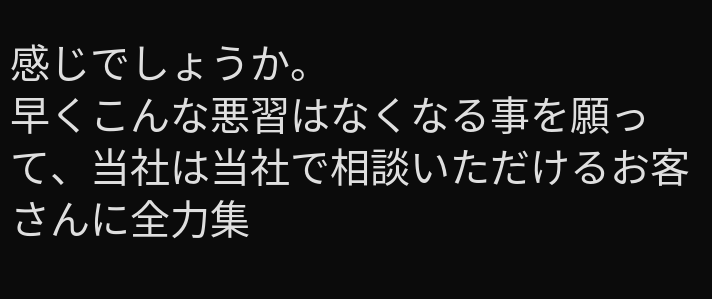感じでしょうか。
早くこんな悪習はなくなる事を願って、当社は当社で相談いただけるお客さんに全力集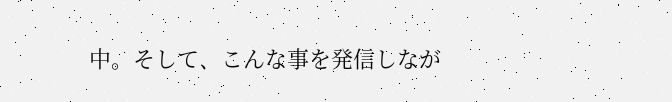中。そして、こんな事を発信しなが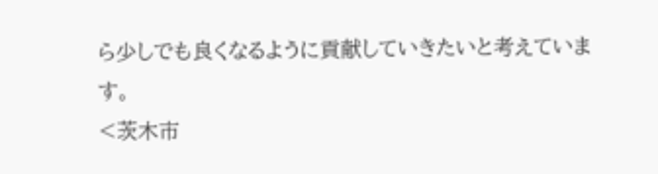ら少しでも良くなるように貢献していきたいと考えています。
<茨木市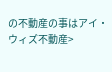の不動産の事はアイ・ウィズ不動産>